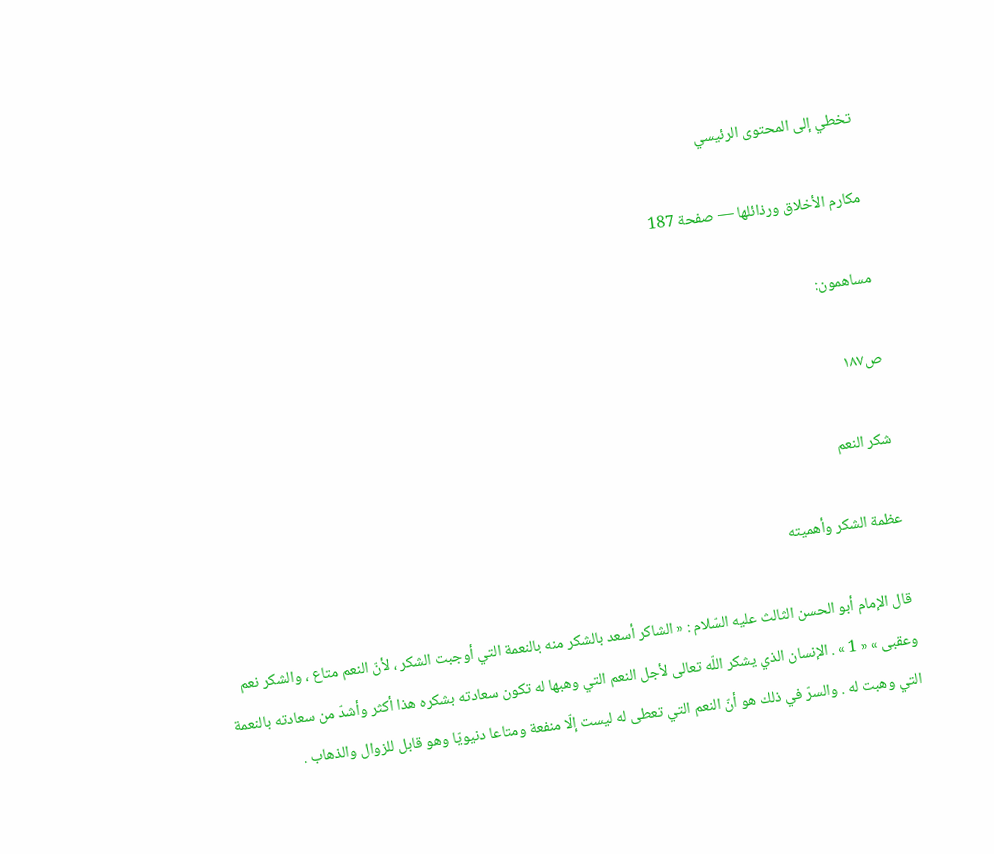تخطي إلى المحتوى الرئيسي

مكارم الأخلاق ورذائلها — صفحة 187

مساهمون:

ص١٨٧

شكر النعم

عظمة الشكر وأهميته

قال الإمام أبو الحسن الثالث عليه السّلام : « الشاكر أسعد بالشكر منه بالنعمة التي أوجبت الشكر ، لأنّ النعم متاع ، والشكر نعم وعقبى » « 1 » . الإنسان الذي يشكر اللّه تعالى لأجل النعم التي وهبها له تكون سعادته بشكره هذا أكثر وأشدّ من سعادته بالنعمة التي وهبت له . والسرّ في ذلك هو أنّ النعم التي تعطى له ليست إلّا منفعة ومتاعا دنيويّا وهو قابل للزوال والذهاب .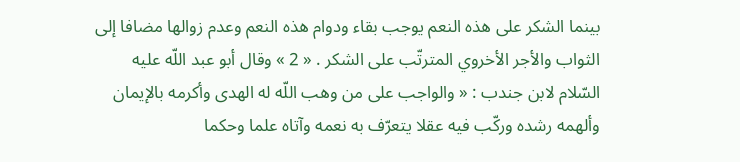بينما الشكر على هذه النعم يوجب بقاء ودوام هذه النعم وعدم زوالها مضافا إلى الثواب والأجر الأخروي المترتّب على الشكر . « 2 » وقال أبو عبد اللّه عليه السّلام لابن جندب : « والواجب على من وهب اللّه له الهدى وأكرمه بالإيمان وألهمه رشده وركّب فيه عقلا يتعرّف به نعمه وآتاه علما وحكما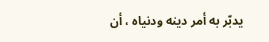يدبّر به أمر دينه ودنياه ، أن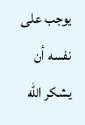يوجب على نفسه أن يشكر اللّه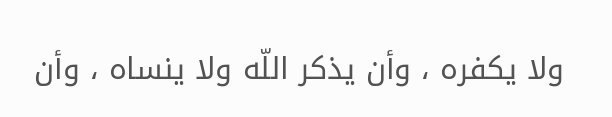ولا يكفره ، وأن يذكر اللّه ولا ينساه ، وأن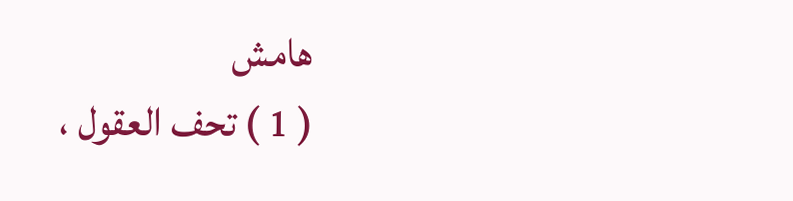هامش
( 1 ) تحف العقول ،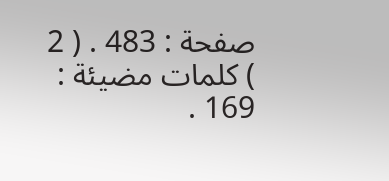صفحة : 483 . ( 2 ) كلمات مضيئة : 169 .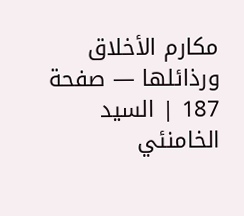مكارم الأخلاق ورذائلها — صفحة 187 | السيد الخامنئي